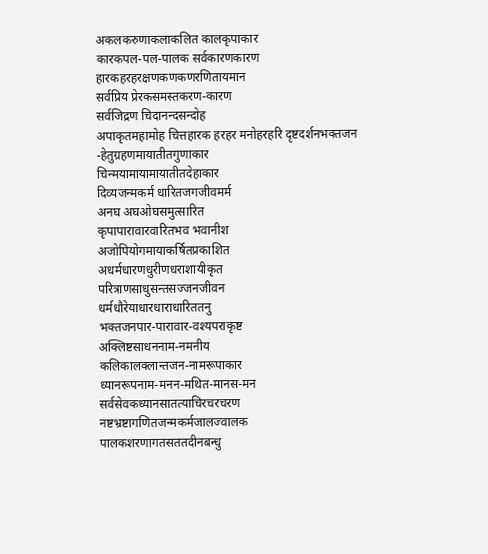अकलकरुणाकलाकलित कालकृपाकार
कारकपल-पल-पालक सर्वकारणकारण
हारकहरहरक्षणकणकणरणितायमान
सर्वप्रिय प्रेरकसमस्तकरण-कारण
सर्वजिद्रण चिदानन्दसन्दोह
अपाकृतमहामोह चित्तहारक हरहर मनोहरहरि दृष्टदर्शनभक्तजन
-हेतुग्रहणमायातीतगुणाकार
चिन्मयामायामायातीतदेहाकार
दिव्यजन्मकर्म धारितजगजीवमर्म
अनघ अघओघसमुत्सारित
कृपापारावारवारितभव भवानीश
अजोपियोगमायाकर्षितप्रकाशित
अधर्मधारणधुरीणधराशायीकृत
परित्राणसाधुसन्तसज्जनजीवन
धर्मधौरेयाधारधाराधारिततनु
भक्तजनपार-पारावार-वश्यपराकृष्ट
अक्लिष्टसाधननाम-नमनीय
कलिकालक्लान्तजन-नामरूपाकार
ध्यानरूपनाम-मनन-मथित-मानस-मन
सर्वसेवकध्यानसातत्याचिरचरचरण
नष्टभ्रष्टागणितजन्मकर्मजालज्वालक
पालकशरणागतसततदीनबन्धु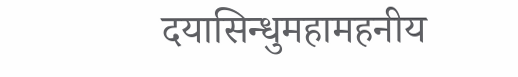दयासिन्धुमहामहनीय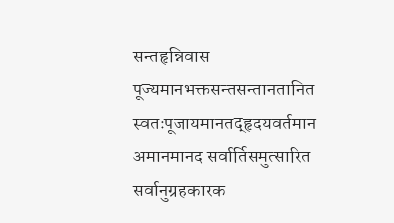सन्तहृन्निवास
पूज्यमानभक्तसन्तसन्तानतानित
स्वतःपूजायमानतद्हृदयवर्तमान
अमानमानद सर्वार्तिसमुत्सारित
सर्वानुग्रहकारक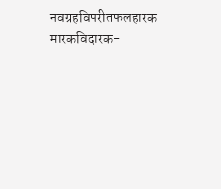नवग्रहविपरीतफलहारक
मारकविदारक-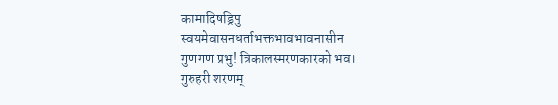कामादिषड्रिपु
स्वयमेवासनधर्ताभक्तभावभावनासीन
गुणगण प्रभु! त्रिकालस्मरणकारको भव।
गुरुहरी शरणम्